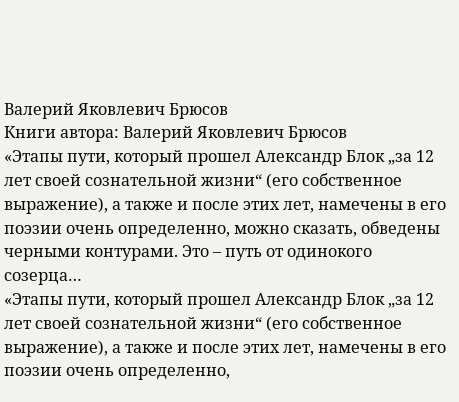Валерий Яковлевич Брюсов
Книги автора: Валерий Яковлевич Брюсов
«Этапы пути, который прошел Александр Блок „за 12 лет своей сознательной жизни“ (его собственное выражение), а также и после этих лет, намечены в его поэзии очень определенно, можно сказать, обведены черными контурами. Это – путь от одинокого созерца…
«Этапы пути, который прошел Александр Блок „за 12 лет своей сознательной жизни“ (его собственное выражение), а также и после этих лет, намечены в его поэзии очень определенно,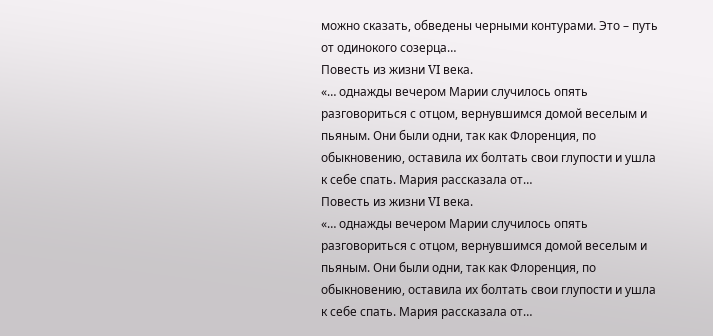можно сказать, обведены черными контурами. Это – путь от одинокого созерца…
Повесть из жизни VI века.
«… однажды вечером Марии случилось опять разговориться с отцом, вернувшимся домой веселым и пьяным. Они были одни, так как Флоренция, по обыкновению, оставила их болтать свои глупости и ушла к себе спать. Мария рассказала от…
Повесть из жизни VI века.
«… однажды вечером Марии случилось опять разговориться с отцом, вернувшимся домой веселым и пьяным. Они были одни, так как Флоренция, по обыкновению, оставила их болтать свои глупости и ушла к себе спать. Мария рассказала от…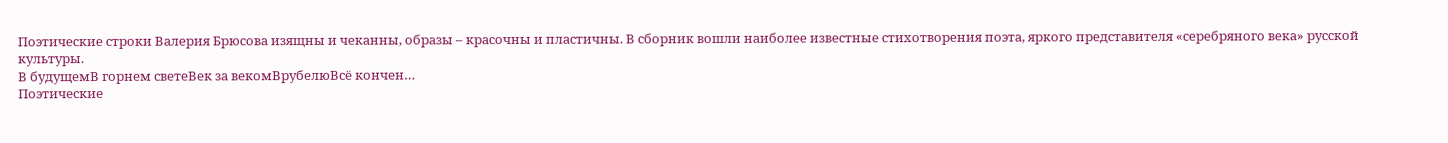Поэтические строки Валерия Брюсова изящны и чеканны, образы – красочны и пластичны. В сборник вошли наиболее известные стихотворения поэта, яркого представителя «серебряного века» русской культуры.
В будущемВ горнем светеВек за векомВрубелюВсё кончен…
Поэтические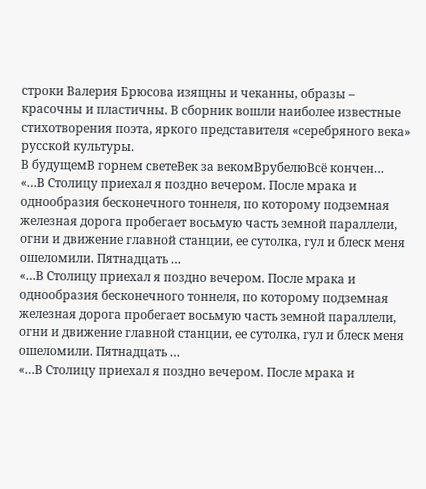строки Валерия Брюсова изящны и чеканны, образы – красочны и пластичны. В сборник вошли наиболее известные стихотворения поэта, яркого представителя «серебряного века» русской культуры.
В будущемВ горнем светеВек за векомВрубелюВсё кончен…
«…В Столицу приехал я поздно вечером. После мрака и однообразия бесконечного тоннеля, по которому подземная железная дорога пробегает восьмую часть земной параллели, огни и движение главной станции, ее сутолка, гул и блеск меня ошеломили. Пятнадцать …
«…В Столицу приехал я поздно вечером. После мрака и однообразия бесконечного тоннеля, по которому подземная железная дорога пробегает восьмую часть земной параллели, огни и движение главной станции, ее сутолка, гул и блеск меня ошеломили. Пятнадцать …
«…В Столицу приехал я поздно вечером. После мрака и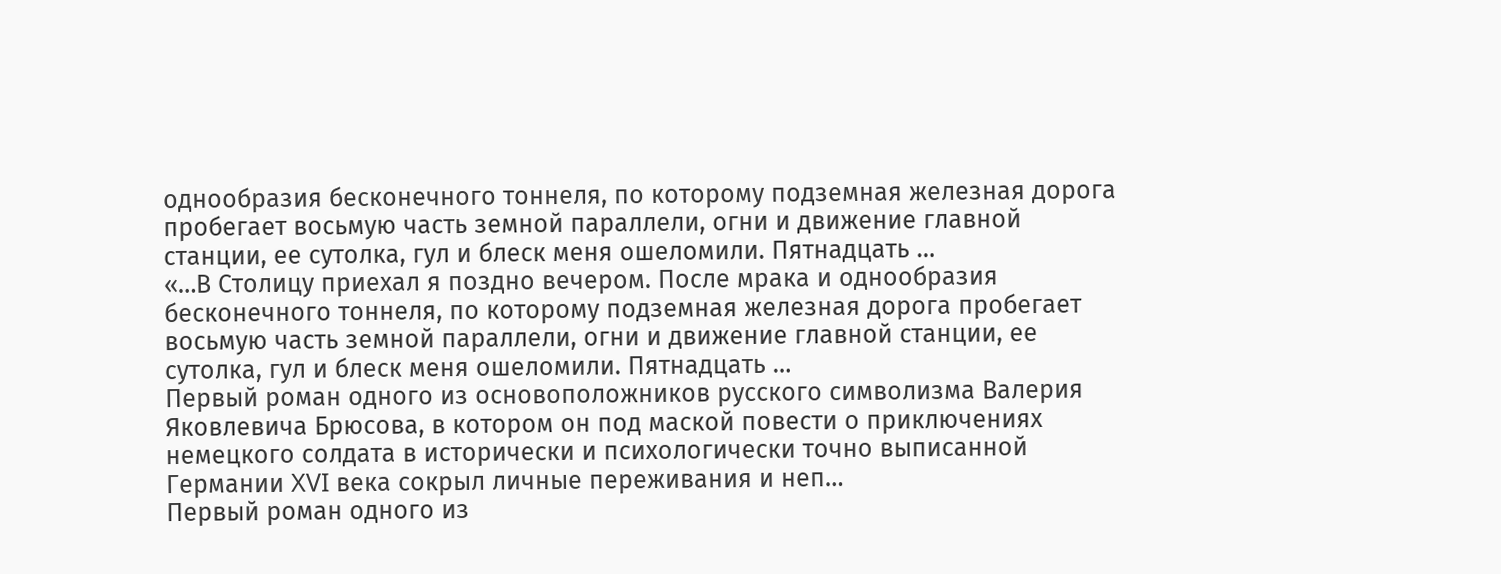однообразия бесконечного тоннеля, по которому подземная железная дорога пробегает восьмую часть земной параллели, огни и движение главной станции, ее сутолка, гул и блеск меня ошеломили. Пятнадцать …
«…В Столицу приехал я поздно вечером. После мрака и однообразия бесконечного тоннеля, по которому подземная железная дорога пробегает восьмую часть земной параллели, огни и движение главной станции, ее сутолка, гул и блеск меня ошеломили. Пятнадцать …
Первый роман одного из основоположников русского символизма Валерия Яковлевича Брюсова, в котором он под маской повести о приключениях немецкого солдата в исторически и психологически точно выписанной Германии XVI века сокрыл личные переживания и неп…
Первый роман одного из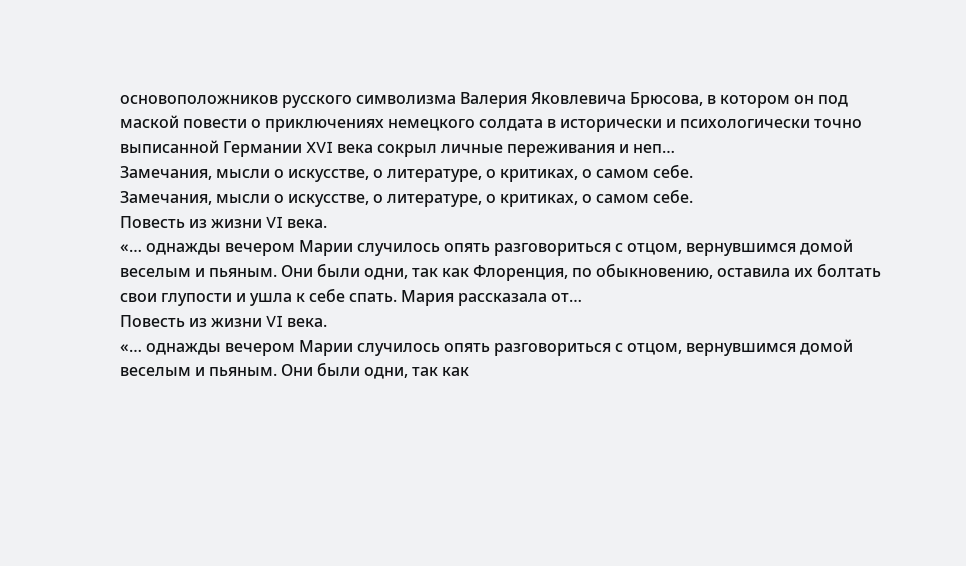основоположников русского символизма Валерия Яковлевича Брюсова, в котором он под маской повести о приключениях немецкого солдата в исторически и психологически точно выписанной Германии XVI века сокрыл личные переживания и неп…
Замечания, мысли о искусстве, о литературе, о критиках, о самом себе.
Замечания, мысли о искусстве, о литературе, о критиках, о самом себе.
Повесть из жизни VI века.
«… однажды вечером Марии случилось опять разговориться с отцом, вернувшимся домой веселым и пьяным. Они были одни, так как Флоренция, по обыкновению, оставила их болтать свои глупости и ушла к себе спать. Мария рассказала от…
Повесть из жизни VI века.
«… однажды вечером Марии случилось опять разговориться с отцом, вернувшимся домой веселым и пьяным. Они были одни, так как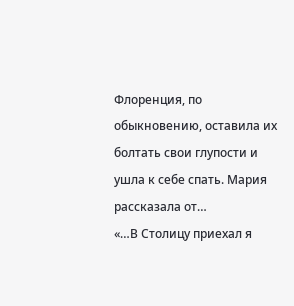Флоренция, по обыкновению, оставила их болтать свои глупости и ушла к себе спать. Мария рассказала от…
«…В Столицу приехал я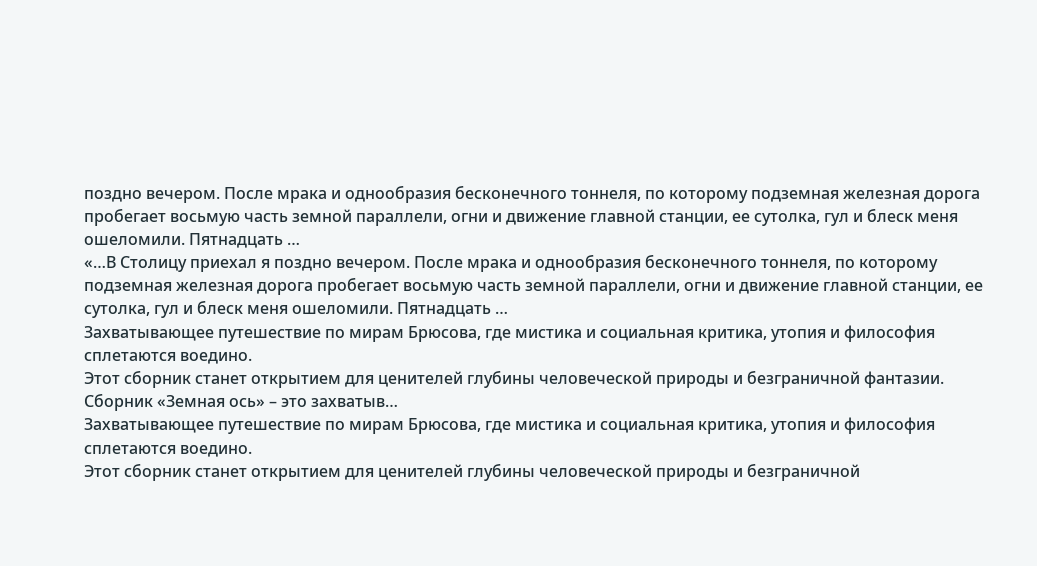поздно вечером. После мрака и однообразия бесконечного тоннеля, по которому подземная железная дорога пробегает восьмую часть земной параллели, огни и движение главной станции, ее сутолка, гул и блеск меня ошеломили. Пятнадцать …
«…В Столицу приехал я поздно вечером. После мрака и однообразия бесконечного тоннеля, по которому подземная железная дорога пробегает восьмую часть земной параллели, огни и движение главной станции, ее сутолка, гул и блеск меня ошеломили. Пятнадцать …
Захватывающее путешествие по мирам Брюсова, где мистика и социальная критика, утопия и философия сплетаются воедино.
Этот сборник станет открытием для ценителей глубины человеческой природы и безграничной фантазии.
Сборник «Земная ось» – это захватыв…
Захватывающее путешествие по мирам Брюсова, где мистика и социальная критика, утопия и философия сплетаются воедино.
Этот сборник станет открытием для ценителей глубины человеческой природы и безграничной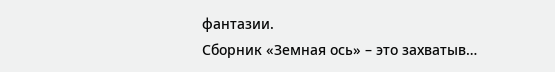фантазии.
Сборник «Земная ось» – это захватыв…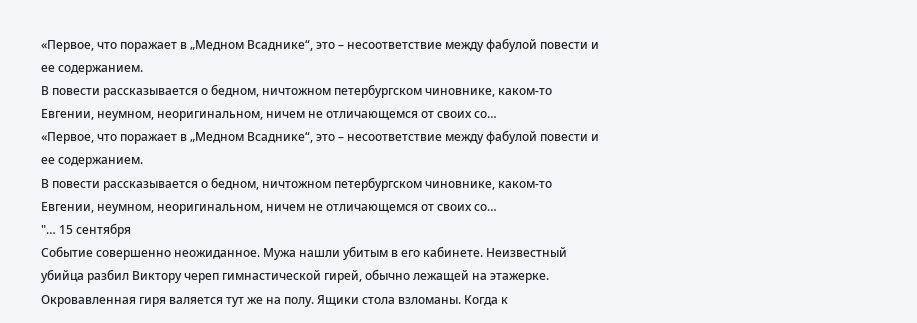«Первое, что поражает в „Медном Всаднике“, это – несоответствие между фабулой повести и ее содержанием.
В повести рассказывается о бедном, ничтожном петербургском чиновнике, каком-то Евгении, неумном, неоригинальном, ничем не отличающемся от своих со…
«Первое, что поражает в „Медном Всаднике“, это – несоответствие между фабулой повести и ее содержанием.
В повести рассказывается о бедном, ничтожном петербургском чиновнике, каком-то Евгении, неумном, неоригинальном, ничем не отличающемся от своих со…
"… 15 сентября
Событие совершенно неожиданное. Мужа нашли убитым в его кабинете. Неизвестный убийца разбил Виктору череп гимнастической гирей, обычно лежащей на этажерке. Окровавленная гиря валяется тут же на полу. Ящики стола взломаны. Когда к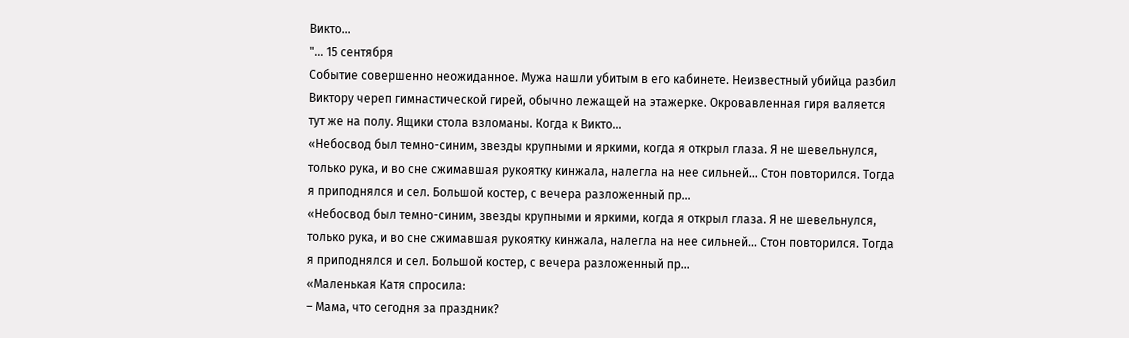Викто…
"… 15 сентября
Событие совершенно неожиданное. Мужа нашли убитым в его кабинете. Неизвестный убийца разбил Виктору череп гимнастической гирей, обычно лежащей на этажерке. Окровавленная гиря валяется тут же на полу. Ящики стола взломаны. Когда к Викто…
«Небосвод был темно-синим, звезды крупными и яркими, когда я открыл глаза. Я не шевельнулся, только рука, и во сне сжимавшая рукоятку кинжала, налегла на нее сильней… Стон повторился. Тогда я приподнялся и сел. Большой костер, с вечера разложенный пр…
«Небосвод был темно-синим, звезды крупными и яркими, когда я открыл глаза. Я не шевельнулся, только рука, и во сне сжимавшая рукоятку кинжала, налегла на нее сильней… Стон повторился. Тогда я приподнялся и сел. Большой костер, с вечера разложенный пр…
«Маленькая Катя спросила:
– Мама, что сегодня за праздник?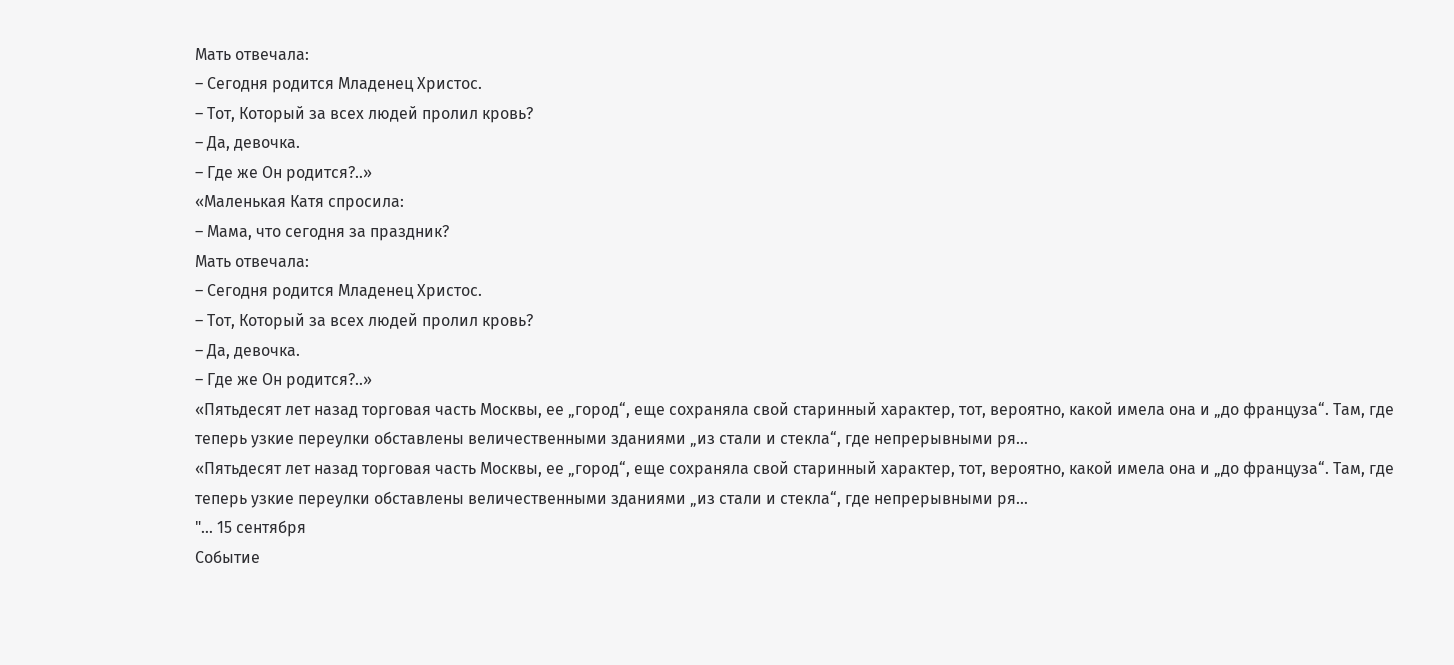Мать отвечала:
– Сегодня родится Младенец Христос.
– Тот, Который за всех людей пролил кровь?
– Да, девочка.
– Где же Он родится?..»
«Маленькая Катя спросила:
– Мама, что сегодня за праздник?
Мать отвечала:
– Сегодня родится Младенец Христос.
– Тот, Который за всех людей пролил кровь?
– Да, девочка.
– Где же Он родится?..»
«Пятьдесят лет назад торговая часть Москвы, ее „город“, еще сохраняла свой старинный характер, тот, вероятно, какой имела она и „до француза“. Там, где теперь узкие переулки обставлены величественными зданиями „из стали и стекла“, где непрерывными ря…
«Пятьдесят лет назад торговая часть Москвы, ее „город“, еще сохраняла свой старинный характер, тот, вероятно, какой имела она и „до француза“. Там, где теперь узкие переулки обставлены величественными зданиями „из стали и стекла“, где непрерывными ря…
"… 15 сентября
Событие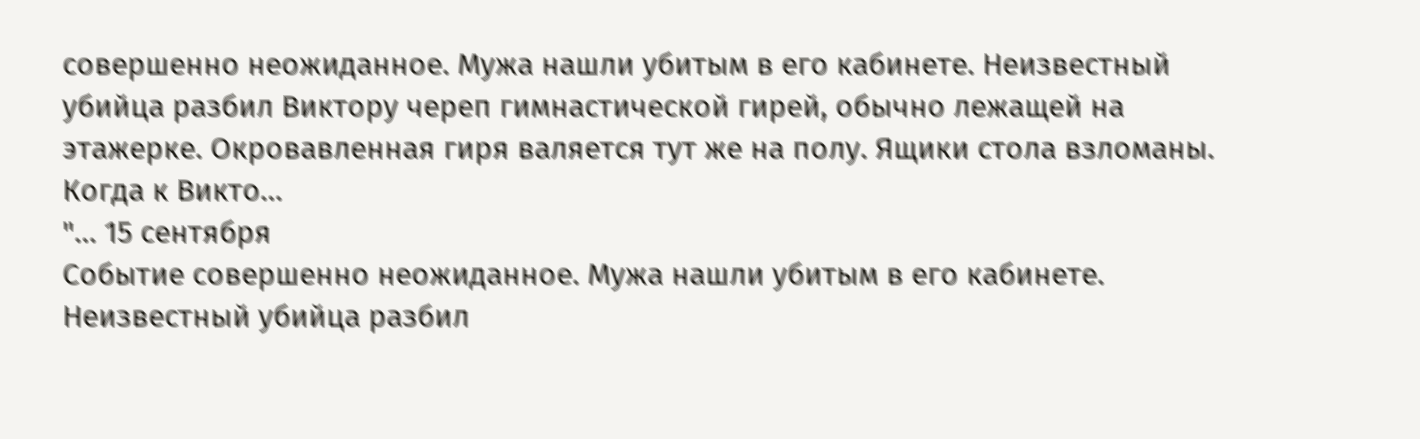совершенно неожиданное. Мужа нашли убитым в его кабинете. Неизвестный убийца разбил Виктору череп гимнастической гирей, обычно лежащей на этажерке. Окровавленная гиря валяется тут же на полу. Ящики стола взломаны. Когда к Викто…
"… 15 сентября
Событие совершенно неожиданное. Мужа нашли убитым в его кабинете. Неизвестный убийца разбил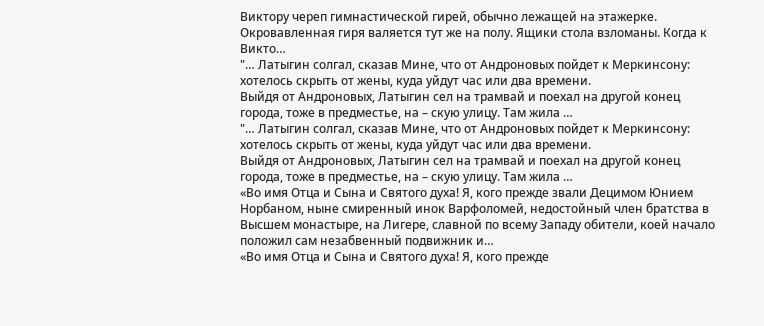Виктору череп гимнастической гирей, обычно лежащей на этажерке. Окровавленная гиря валяется тут же на полу. Ящики стола взломаны. Когда к Викто…
"… Латыгин солгал, сказав Мине, что от Андроновых пойдет к Меркинсону: хотелось скрыть от жены, куда уйдут час или два времени.
Выйдя от Андроновых, Латыгин сел на трамвай и поехал на другой конец города, тоже в предместье, на – скую улицу. Там жила …
"… Латыгин солгал, сказав Мине, что от Андроновых пойдет к Меркинсону: хотелось скрыть от жены, куда уйдут час или два времени.
Выйдя от Андроновых, Латыгин сел на трамвай и поехал на другой конец города, тоже в предместье, на – скую улицу. Там жила …
«Во имя Отца и Сына и Святого духа! Я, кого прежде звали Децимом Юнием Норбаном, ныне смиренный инок Варфоломей, недостойный член братства в Высшем монастыре, на Лигере, славной по всему Западу обители, коей начало положил сам незабвенный подвижник и…
«Во имя Отца и Сына и Святого духа! Я, кого прежде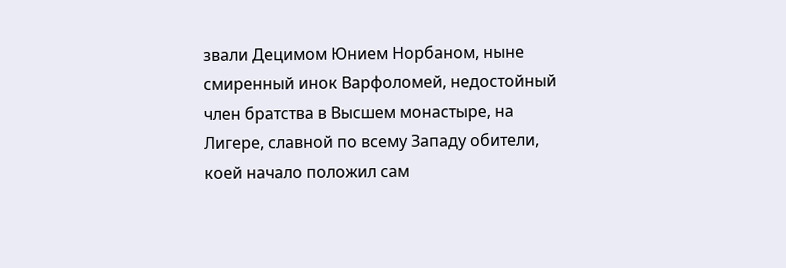звали Децимом Юнием Норбаном, ныне смиренный инок Варфоломей, недостойный член братства в Высшем монастыре, на Лигере, славной по всему Западу обители, коей начало положил сам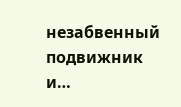незабвенный подвижник и…